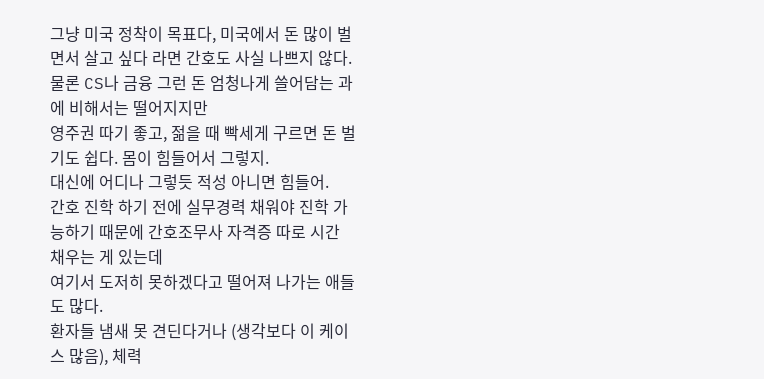그냥 미국 정착이 목표다, 미국에서 돈 많이 벌면서 살고 싶다 라면 간호도 사실 나쁘지 않다.
물론 CS나 금융 그런 돈 엄청나게 쓸어담는 과에 비해서는 떨어지지만
영주권 따기 좋고, 젊을 때 빡세게 구르면 돈 벌기도 쉽다. 몸이 힘들어서 그렇지.
대신에 어디나 그렇듯 적성 아니면 힘들어.
간호 진학 하기 전에 실무경력 채워야 진학 가능하기 때문에 간호조무사 자격증 따로 시간 채우는 게 있는데
여기서 도저히 못하겠다고 떨어져 나가는 애들도 많다.
환자들 냄새 못 견딘다거나 (생각보다 이 케이스 많음), 체력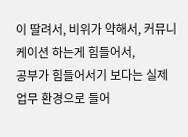이 딸려서, 비위가 약해서, 커뮤니케이션 하는게 힘들어서,
공부가 힘들어서기 보다는 실제 업무 환경으로 들어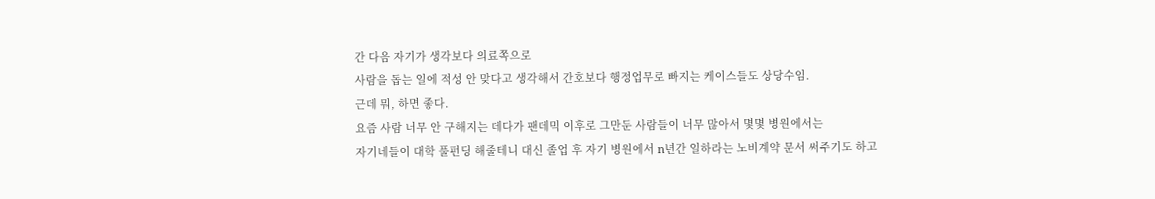간 다음 자기가 생각보다 의료쪽으로
사람을 돕는 일에 적성 안 맞다고 생각해서 간호보다 행정업무로 빠지는 케이스들도 상당수임.
근데 뭐, 하면 좋다.
요즘 사람 너무 안 구해지는 데다가 팬데믹 이후로 그만둔 사람들이 너무 많아서 몇몇 병원에서는
자기네들이 대학 풀펀딩 해줄테니 대신 졸업 후 자기 병원에서 n년간 일하라는 노비계약 문서 써주기도 하고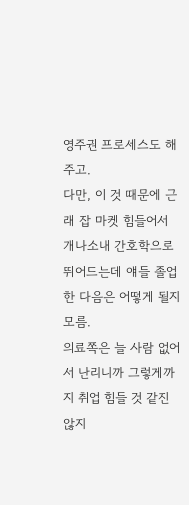영주권 프로세스도 해주고.
다만, 이 것 때문에 근래 잡 마켓 힘들어서 개나소내 간호학으로 뛰어드는데 얘들 졸업한 다음은 어떻게 될지 모름.
의료쪽은 늘 사람 없어서 난리니까 그렇게까지 취업 힘들 것 같진 않지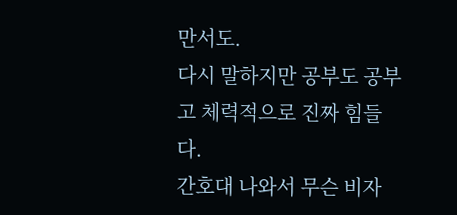만서도.
다시 말하지만 공부도 공부고 체력적으로 진짜 힘들다.
간호대 나와서 무슨 비자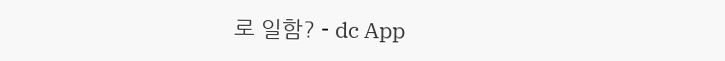로 일함? - dc App